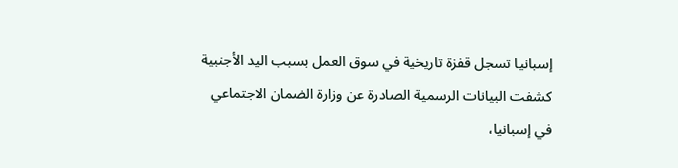إسبانيا تسجل قفزة تاريخية في سوق العمل بسبب اليد الأجنبية
كشفت البيانات الرسمية الصادرة عن وزارة الضمان الاجتماعي في إسبانيا،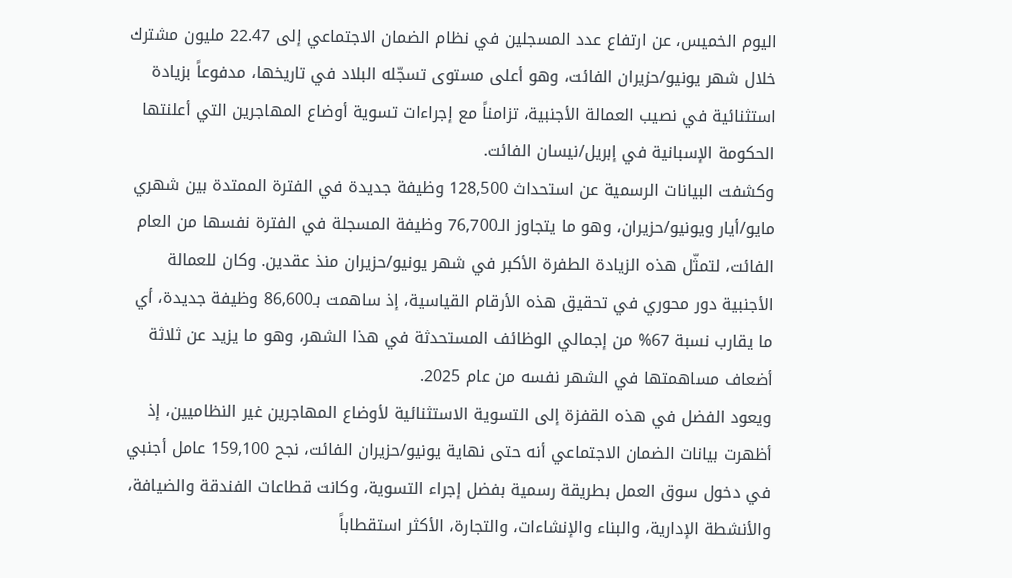اليوم الخميس، عن ارتفاع عدد المسجلين في نظام الضمان الاجتماعي إلى 22.47 مليون مشترك خلال شهر يونيو/حزيران الفائت، وهو أعلى مستوى تسجّله البلاد في تاريخها، مدفوعاً بزيادة استثنائية في نصيب العمالة الأجنبية، تزامناً مع إجراءات تسوية أوضاع المهاجرين التي أعلنتها الحكومة الإسبانية في إبريل/نيسان الفائت.
وكشفت البيانات الرسمية عن استحداث 128,500 وظيفة جديدة في الفترة الممتدة بين شهري مايو/أيار ويونيو/حزيران، وهو ما يتجاوز الـ76,700 وظيفة المسجلة في الفترة نفسها من العام الفائت، لتمثّل هذه الزيادة الطفرة الأكبر في شهر يونيو/حزيران منذ عقدين. وكان للعمالة الأجنبية دور محوري في تحقيق هذه الأرقام القياسية، إذ ساهمت بـ86,600 وظيفة جديدة، أي ما يقارب نسبة 67% من إجمالي الوظائف المستحدثة في هذا الشهر، وهو ما يزيد عن ثلاثة أضعاف مساهمتها في الشهر نفسه من عام 2025.
ويعود الفضل في هذه القفزة إلى التسوية الاستثنائية لأوضاع المهاجرين غير النظاميين، إذ أظهرت بيانات الضمان الاجتماعي أنه حتى نهاية يونيو/حزيران الفائت، نجح 159,100 عامل أجنبي في دخول سوق العمل بطريقة رسمية بفضل إجراء التسوية، وكانت قطاعات الفندقة والضيافة، والأنشطة الإدارية، والبناء والإنشاءات، والتجارة، الأكثر استقطاباً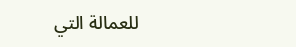للعمالة التي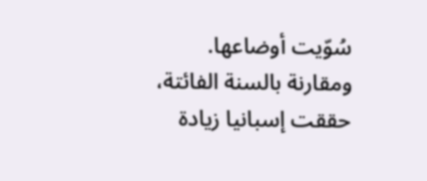سُوّيت أوضاعها.
ومقارنة بالسنة الفائتة، حققت إسبانيا زيادة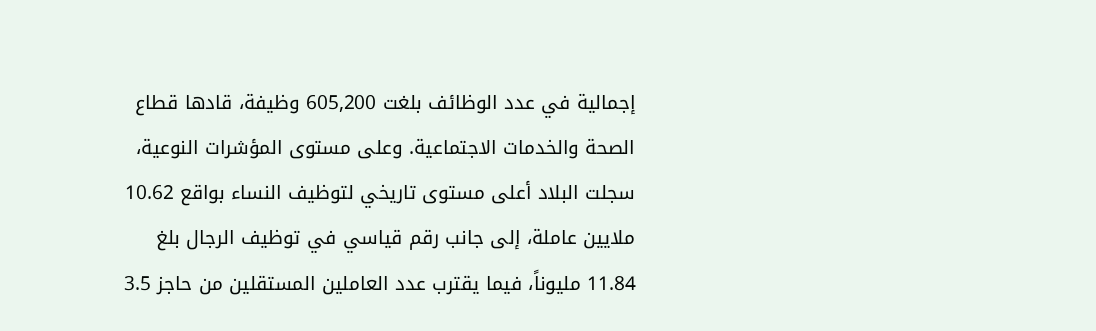إجمالية في عدد الوظائف بلغت 605,200 وظيفة، قادها قطاع الصحة والخدمات الاجتماعية. وعلى مستوى المؤشرات النوعية، سجلت البلاد أعلى مستوى تاريخي لتوظيف النساء بواقع 10.62 ملايين عاملة، إلى جانب رقم قياسي في توظيف الرجال بلغ 11.84 مليوناً، فيما يقترب عدد العاملين المستقلين من حاجز 3.5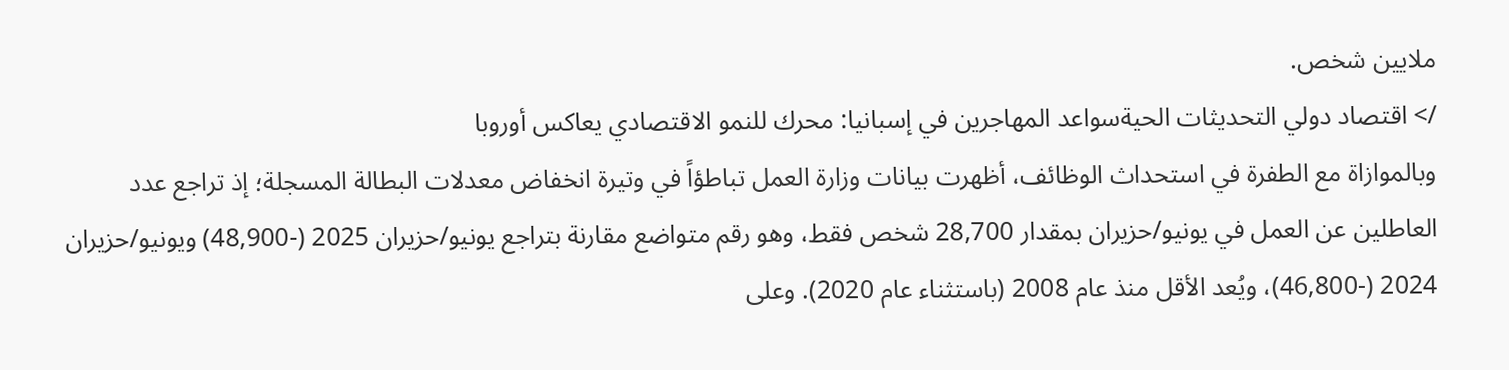ملايين شخص.
/> اقتصاد دولي التحديثات الحيةسواعد المهاجرين في إسبانيا: محرك للنمو الاقتصادي يعاكس أوروبا
وبالموازاة مع الطفرة في استحداث الوظائف، أظهرت بيانات وزارة العمل تباطؤاً في وتيرة انخفاض معدلات البطالة المسجلة؛ إذ تراجع عدد العاطلين عن العمل في يونيو/حزيران بمقدار 28,700 شخص فقط، وهو رقم متواضع مقارنة بتراجع يونيو/حزيران 2025 (-48,900) ويونيو/حزيران 2024 (-46,800)، ويُعد الأقل منذ عام 2008 (باستثناء عام 2020). وعلى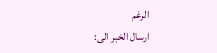الرغم
ارسال الخبر الى: